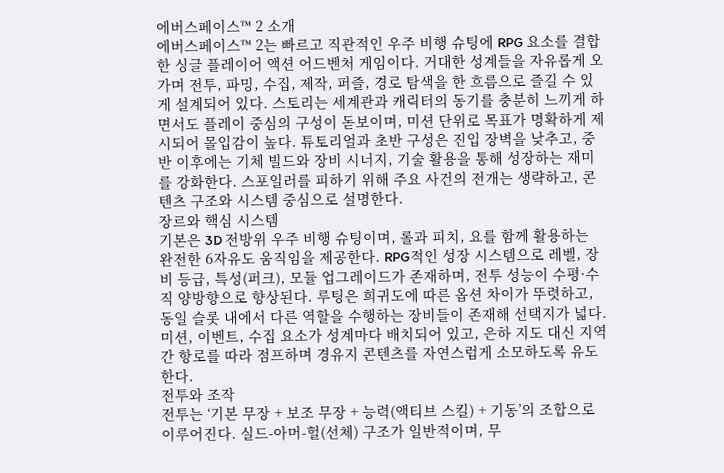에버스페이스™ 2 소개
에버스페이스™ 2는 빠르고 직관적인 우주 비행 슈팅에 RPG 요소를 결합한 싱글 플레이어 액션 어드벤처 게임이다. 거대한 성계들을 자유롭게 오가며 전투, 파밍, 수집, 제작, 퍼즐, 경로 탐색을 한 흐름으로 즐길 수 있게 설계되어 있다. 스토리는 세계관과 캐릭터의 동기를 충분히 느끼게 하면서도 플레이 중심의 구성이 돋보이며, 미션 단위로 목표가 명확하게 제시되어 몰입감이 높다. 튜토리얼과 초반 구성은 진입 장벽을 낮추고, 중반 이후에는 기체 빌드와 장비 시너지, 기술 활용을 통해 성장하는 재미를 강화한다. 스포일러를 피하기 위해 주요 사건의 전개는 생략하고, 콘텐츠 구조와 시스템 중심으로 설명한다.
장르와 핵심 시스템
기본은 3D 전방위 우주 비행 슈팅이며, 롤과 피치, 요를 함께 활용하는 완전한 6자유도 움직임을 제공한다. RPG적인 성장 시스템으로 레벨, 장비 등급, 특성(퍼크), 모듈 업그레이드가 존재하며, 전투 성능이 수평·수직 양방향으로 향상된다. 루팅은 희귀도에 따른 옵션 차이가 뚜렷하고, 동일 슬롯 내에서 다른 역할을 수행하는 장비들이 존재해 선택지가 넓다. 미션, 이벤트, 수집 요소가 성계마다 배치되어 있고, 은하 지도 대신 지역 간 항로를 따라 점프하며 경유지 콘텐츠를 자연스럽게 소모하도록 유도한다.
전투와 조작
전투는 ‘기본 무장 + 보조 무장 + 능력(액티브 스킬) + 기동’의 조합으로 이루어진다. 실드-아머-헐(선체) 구조가 일반적이며, 무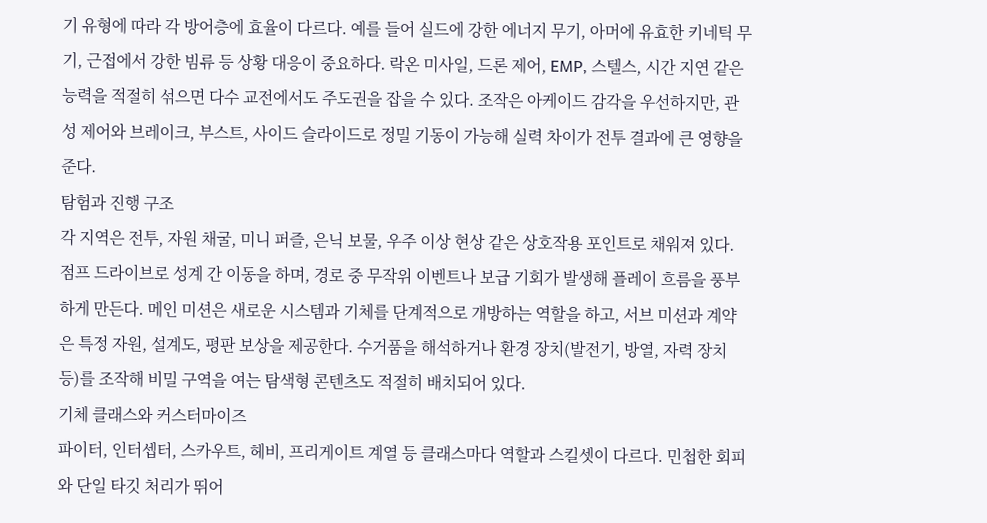기 유형에 따라 각 방어층에 효율이 다르다. 예를 들어 실드에 강한 에너지 무기, 아머에 유효한 키네틱 무기, 근접에서 강한 빔류 등 상황 대응이 중요하다. 락온 미사일, 드론 제어, EMP, 스텔스, 시간 지연 같은 능력을 적절히 섞으면 다수 교전에서도 주도권을 잡을 수 있다. 조작은 아케이드 감각을 우선하지만, 관성 제어와 브레이크, 부스트, 사이드 슬라이드로 정밀 기동이 가능해 실력 차이가 전투 결과에 큰 영향을 준다.
탐험과 진행 구조
각 지역은 전투, 자원 채굴, 미니 퍼즐, 은닉 보물, 우주 이상 현상 같은 상호작용 포인트로 채워져 있다. 점프 드라이브로 성계 간 이동을 하며, 경로 중 무작위 이벤트나 보급 기회가 발생해 플레이 흐름을 풍부하게 만든다. 메인 미션은 새로운 시스템과 기체를 단계적으로 개방하는 역할을 하고, 서브 미션과 계약은 특정 자원, 설계도, 평판 보상을 제공한다. 수거품을 해석하거나 환경 장치(발전기, 방열, 자력 장치 등)를 조작해 비밀 구역을 여는 탐색형 콘텐츠도 적절히 배치되어 있다.
기체 클래스와 커스터마이즈
파이터, 인터셉터, 스카우트, 헤비, 프리게이트 계열 등 클래스마다 역할과 스킬셋이 다르다. 민첩한 회피와 단일 타깃 처리가 뛰어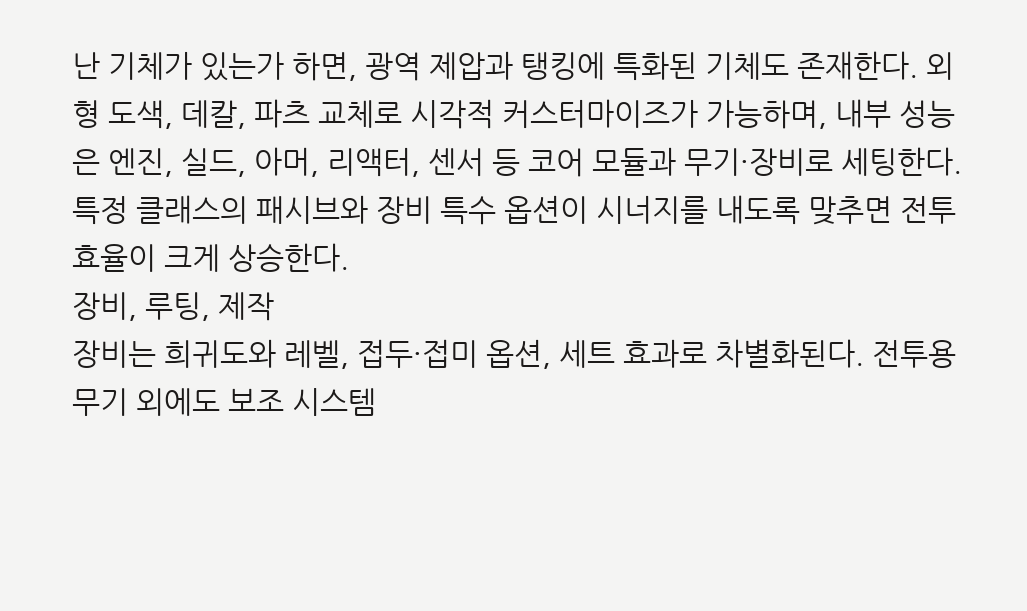난 기체가 있는가 하면, 광역 제압과 탱킹에 특화된 기체도 존재한다. 외형 도색, 데칼, 파츠 교체로 시각적 커스터마이즈가 가능하며, 내부 성능은 엔진, 실드, 아머, 리액터, 센서 등 코어 모듈과 무기·장비로 세팅한다. 특정 클래스의 패시브와 장비 특수 옵션이 시너지를 내도록 맞추면 전투 효율이 크게 상승한다.
장비, 루팅, 제작
장비는 희귀도와 레벨, 접두·접미 옵션, 세트 효과로 차별화된다. 전투용 무기 외에도 보조 시스템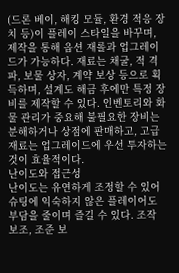(드론 베이, 해킹 모듈, 환경 적응 장치 등)이 플레이 스타일을 바꾸며, 제작을 통해 옵션 재롤과 업그레이드가 가능하다. 재료는 채굴, 적 격파, 보물 상자, 계약 보상 등으로 획득하며, 설계도 해금 후에만 특정 장비를 제작할 수 있다. 인벤토리와 화물 관리가 중요해 불필요한 장비는 분해하거나 상점에 판매하고, 고급 재료는 업그레이드에 우선 투자하는 것이 효율적이다.
난이도와 접근성
난이도는 유연하게 조정할 수 있어 슈팅에 익숙하지 않은 플레이어도 부담을 줄이며 즐길 수 있다. 조작 보조, 조준 보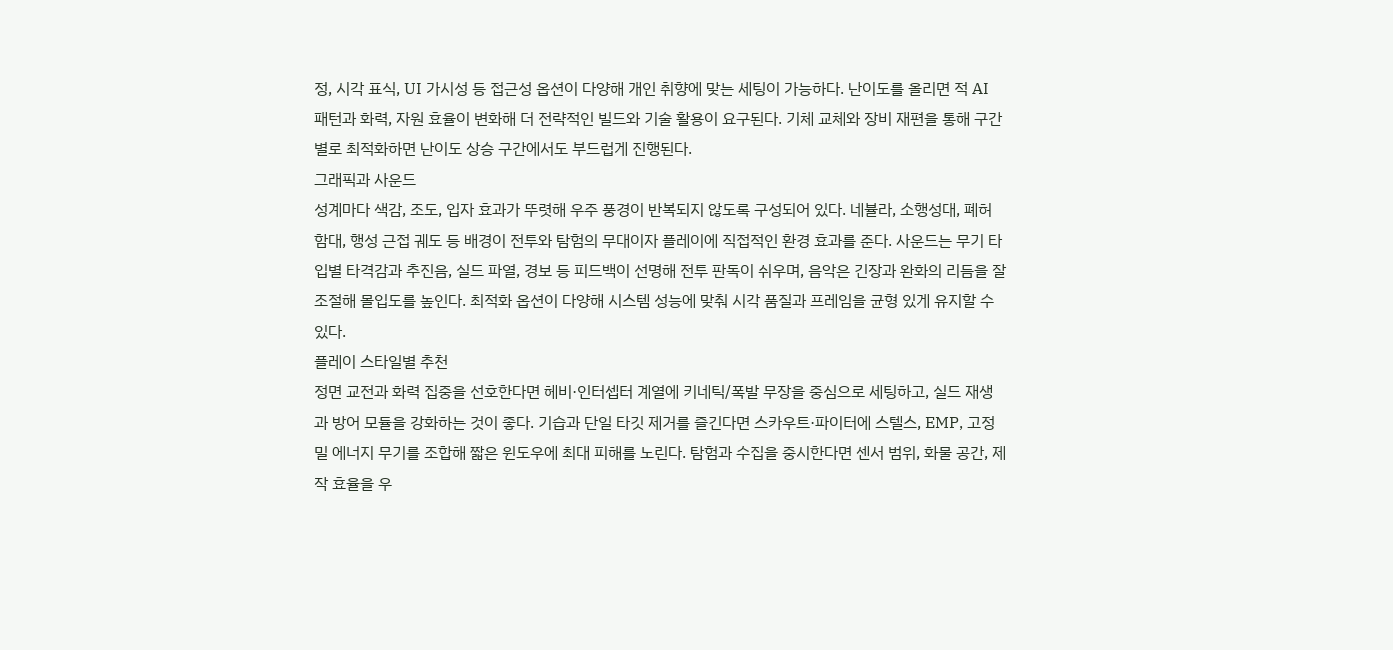정, 시각 표식, UI 가시성 등 접근성 옵션이 다양해 개인 취향에 맞는 세팅이 가능하다. 난이도를 올리면 적 AI 패턴과 화력, 자원 효율이 변화해 더 전략적인 빌드와 기술 활용이 요구된다. 기체 교체와 장비 재편을 통해 구간별로 최적화하면 난이도 상승 구간에서도 부드럽게 진행된다.
그래픽과 사운드
성계마다 색감, 조도, 입자 효과가 뚜렷해 우주 풍경이 반복되지 않도록 구성되어 있다. 네뷸라, 소행성대, 폐허 함대, 행성 근접 궤도 등 배경이 전투와 탐험의 무대이자 플레이에 직접적인 환경 효과를 준다. 사운드는 무기 타입별 타격감과 추진음, 실드 파열, 경보 등 피드백이 선명해 전투 판독이 쉬우며, 음악은 긴장과 완화의 리듬을 잘 조절해 몰입도를 높인다. 최적화 옵션이 다양해 시스템 성능에 맞춰 시각 품질과 프레임을 균형 있게 유지할 수 있다.
플레이 스타일별 추천
정면 교전과 화력 집중을 선호한다면 헤비·인터셉터 계열에 키네틱/폭발 무장을 중심으로 세팅하고, 실드 재생과 방어 모듈을 강화하는 것이 좋다. 기습과 단일 타깃 제거를 즐긴다면 스카우트·파이터에 스텔스, EMP, 고정밀 에너지 무기를 조합해 짧은 윈도우에 최대 피해를 노린다. 탐험과 수집을 중시한다면 센서 범위, 화물 공간, 제작 효율을 우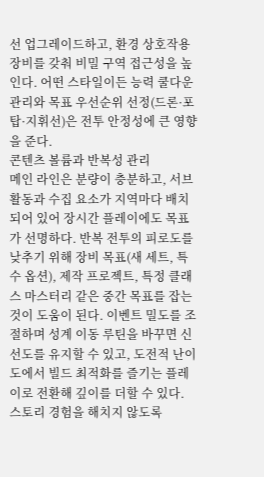선 업그레이드하고, 환경 상호작용 장비를 갖춰 비밀 구역 접근성을 높인다. 어떤 스타일이든 능력 쿨다운 관리와 목표 우선순위 선정(드론·포탑·지휘선)은 전투 안정성에 큰 영향을 준다.
콘텐츠 볼륨과 반복성 관리
메인 라인은 분량이 충분하고, 서브 활동과 수집 요소가 지역마다 배치되어 있어 장시간 플레이에도 목표가 선명하다. 반복 전투의 피로도를 낮추기 위해 장비 목표(새 세트, 특수 옵션), 제작 프로젝트, 특정 클래스 마스터리 같은 중간 목표를 잡는 것이 도움이 된다. 이벤트 밀도를 조절하며 성계 이동 루틴을 바꾸면 신선도를 유지할 수 있고, 도전적 난이도에서 빌드 최적화를 즐기는 플레이로 전환해 깊이를 더할 수 있다. 스토리 경험을 해치지 않도록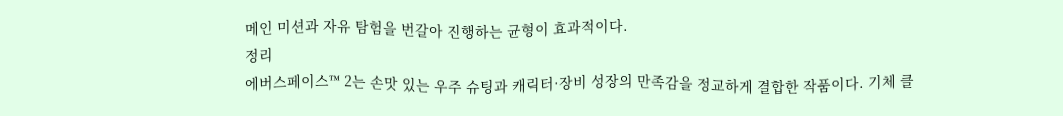메인 미션과 자유 탐험을 번갈아 진행하는 균형이 효과적이다.
정리
에버스페이스™ 2는 손맛 있는 우주 슈팅과 캐릭터·장비 성장의 만족감을 정교하게 결합한 작품이다. 기체 클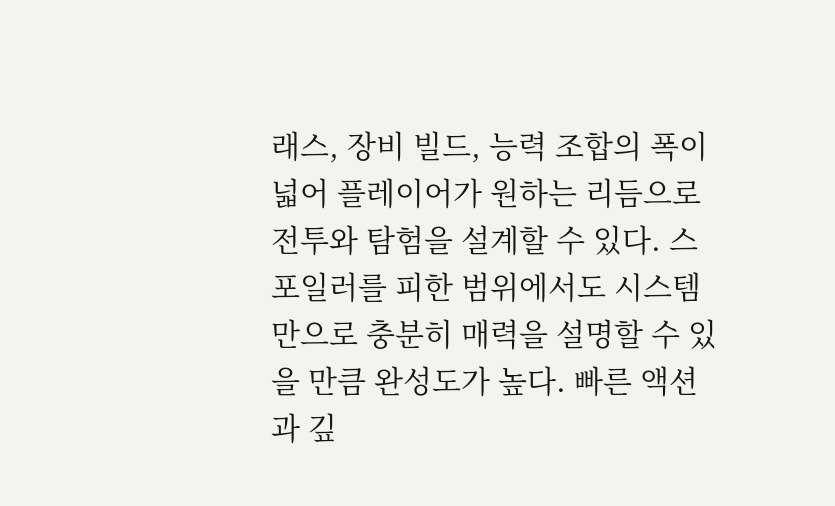래스, 장비 빌드, 능력 조합의 폭이 넓어 플레이어가 원하는 리듬으로 전투와 탐험을 설계할 수 있다. 스포일러를 피한 범위에서도 시스템만으로 충분히 매력을 설명할 수 있을 만큼 완성도가 높다. 빠른 액션과 깊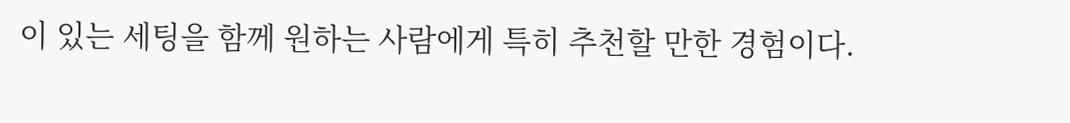이 있는 세팅을 함께 원하는 사람에게 특히 추천할 만한 경험이다.